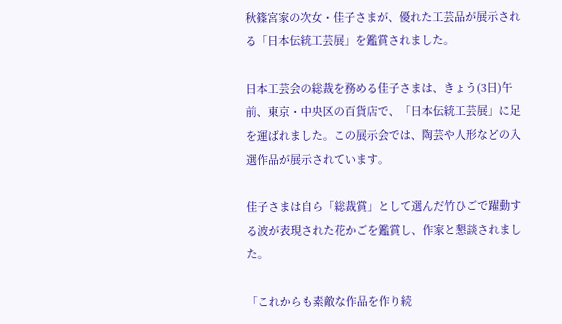秋篠宮家の次女・佳子さまが、優れた工芸品が展示される「日本伝統工芸展」を鑑賞されました。

日本工芸会の総裁を務める佳子さまは、きょう(3日)午前、東京・中央区の百貨店で、「日本伝統工芸展」に足を運ばれました。この展示会では、陶芸や人形などの入選作品が展示されています。

佳子さまは自ら「総裁賞」として選んだ竹ひごで躍動する波が表現された花かごを鑑賞し、作家と懇談されました。

「これからも素敵な作品を作り続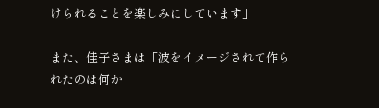けられることを楽しみにしています」

また、佳子さまは「波をイメージされて作られたのは何か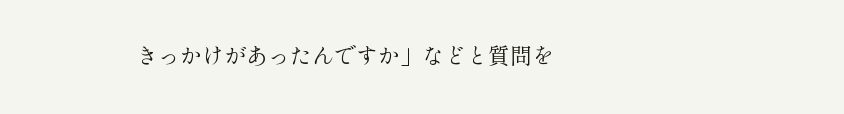きっかけがあったんですか」などと質問を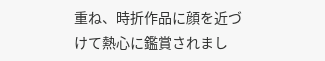重ね、時折作品に顔を近づけて熱心に鑑賞されまし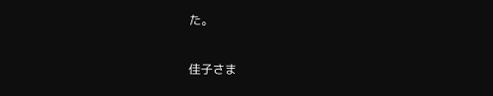た。

佳子さま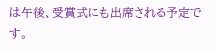は午後、受賞式にも出席される予定です。